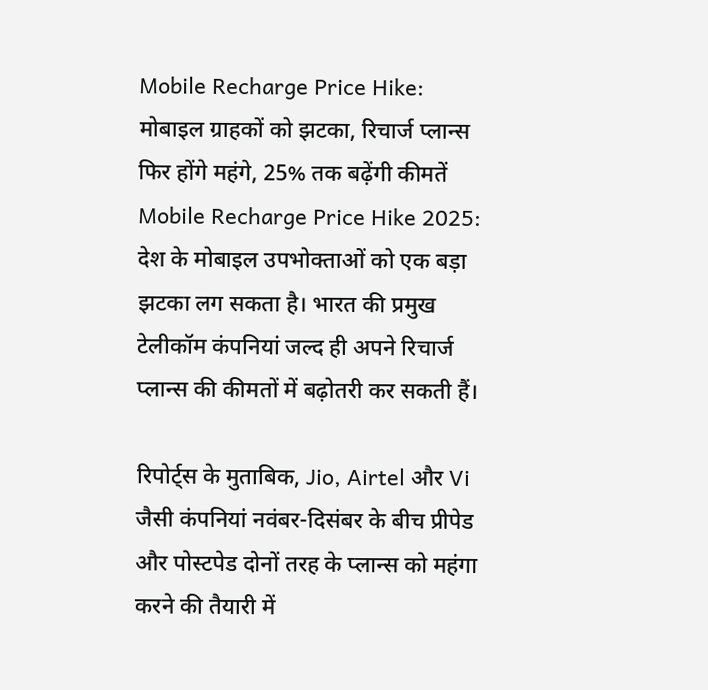Mobile Recharge Price Hike: मोबाइल ग्राहकों को झटका, रिचार्ज प्लान्स फिर होंगे महंगे, 25% तक बढ़ेंगी कीमतें
Mobile Recharge Price Hike 2025: देश के मोबाइल उपभोक्ताओं को एक बड़ा झटका लग सकता है। भारत की प्रमुख टेलीकॉम कंपनियां जल्द ही अपने रिचार्ज प्लान्स की कीमतों में बढ़ोतरी कर सकती हैं।

रिपोर्ट्स के मुताबिक, Jio, Airtel और Vi जैसी कंपनियां नवंबर-दिसंबर के बीच प्रीपेड और पोस्टपेड दोनों तरह के प्लान्स को महंगा करने की तैयारी में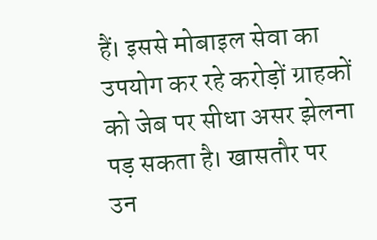हैं। इससे मोबाइल सेवा का उपयोग कर रहे करोड़ों ग्राहकों को जेब पर सीधा असर झेलना पड़ सकता है। खासतौर पर उन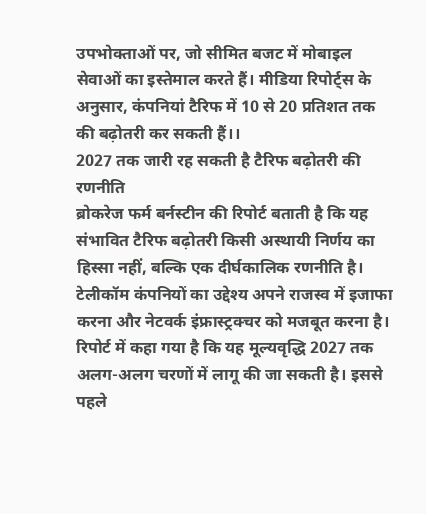उपभोक्ताओं पर, जो सीमित बजट में मोबाइल सेवाओं का इस्तेमाल करते हैं। मीडिया रिपोर्ट्स के अनुसार, कंपनियां टैरिफ में 10 से 20 प्रतिशत तक की बढ़ोतरी कर सकती हैं।।
2027 तक जारी रह सकती है टैरिफ बढ़ोतरी की रणनीति
ब्रोकरेज फर्म बर्नस्टीन की रिपोर्ट बताती है कि यह संभावित टैरिफ बढ़ोतरी किसी अस्थायी निर्णय का हिस्सा नहीं, बल्कि एक दीर्घकालिक रणनीति है। टेलीकॉम कंपनियों का उद्देश्य अपने राजस्व में इजाफा करना और नेटवर्क इंफ्रास्ट्रक्चर को मजबूत करना है। रिपोर्ट में कहा गया है कि यह मूल्यवृद्धि 2027 तक अलग-अलग चरणों में लागू की जा सकती है। इससे पहले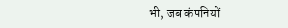भी, जब कंपनियों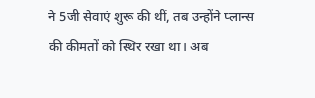ने 5जी सेवाएं शुरू की थीं, तब उन्होंने प्लान्स की कीमतों को स्थिर रखा था। अब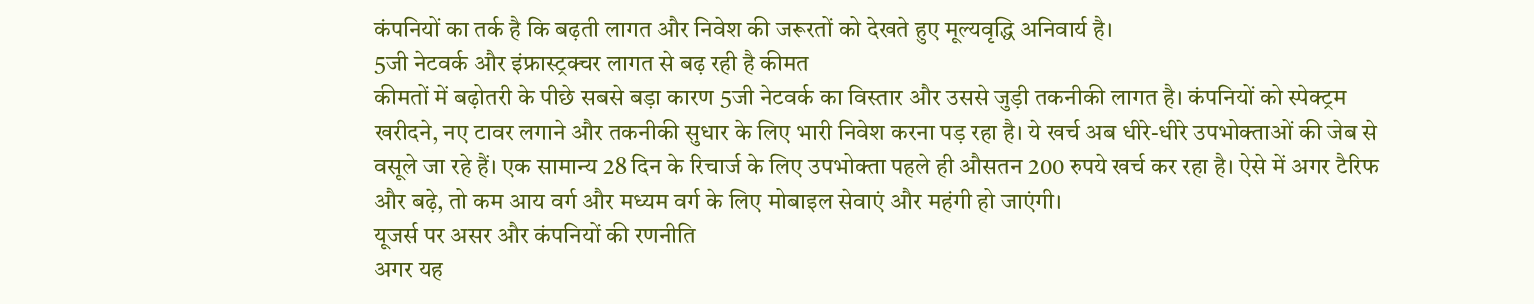कंपनियों का तर्क है कि बढ़ती लागत और निवेश की जरूरतों को देखते हुए मूल्यवृद्धि अनिवार्य है।
5जी नेटवर्क और इंफ्रास्ट्रक्चर लागत से बढ़ रही है कीमत
कीमतों में बढ़ोतरी के पीछे सबसे बड़ा कारण 5जी नेटवर्क का विस्तार और उससे जुड़ी तकनीकी लागत है। कंपनियों को स्पेक्ट्रम खरीदने, नए टावर लगाने और तकनीकी सुधार के लिए भारी निवेश करना पड़ रहा है। ये खर्च अब धीरे-धीरे उपभोक्ताओं की जेब से वसूले जा रहे हैं। एक सामान्य 28 दिन के रिचार्ज के लिए उपभोक्ता पहले ही औसतन 200 रुपये खर्च कर रहा है। ऐसे में अगर टैरिफ और बढ़े, तो कम आय वर्ग और मध्यम वर्ग के लिए मोबाइल सेवाएं और महंगी हो जाएंगी।
यूजर्स पर असर और कंपनियों की रणनीति
अगर यह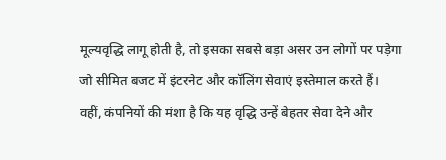मूल्यवृद्धि लागू होती है, तो इसका सबसे बड़ा असर उन लोगों पर पड़ेगा जो सीमित बजट में इंटरनेट और कॉलिंग सेवाएं इस्तेमाल करते हैं। वहीं, कंपनियों की मंशा है कि यह वृद्धि उन्हें बेहतर सेवा देने और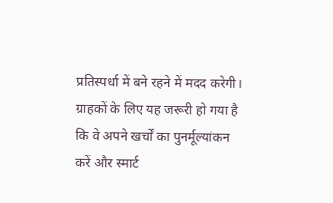प्रतिस्पर्धा में बने रहने में मदद करेगी। ग्राहकों के लिए यह जरूरी हो गया है कि वे अपने खर्चों का पुनर्मूल्यांकन करें और स्मार्ट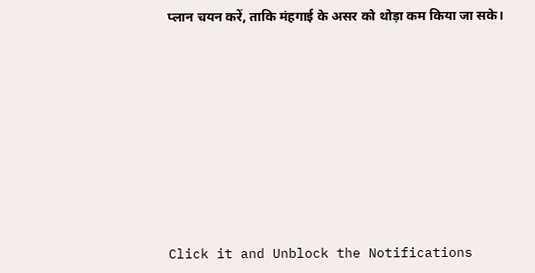प्लान चयन करें, ताकि मंहगाई के असर को थोड़ा कम किया जा सके।












Click it and Unblock the Notifications